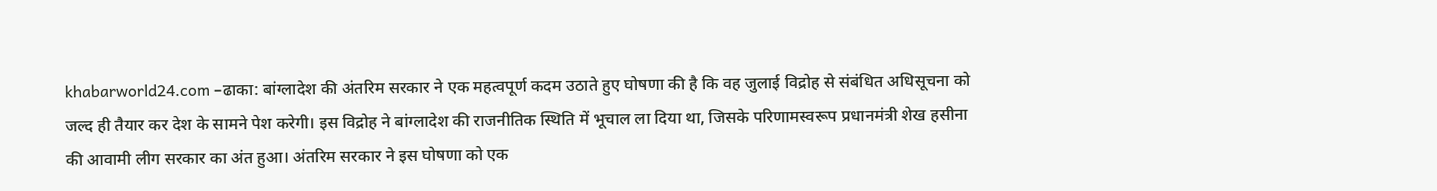khabarworld24.com –ढाका: बांग्लादेश की अंतरिम सरकार ने एक महत्वपूर्ण कदम उठाते हुए घोषणा की है कि वह जुलाई विद्रोह से संबंधित अधिसूचना को जल्द ही तैयार कर देश के सामने पेश करेगी। इस विद्रोह ने बांग्लादेश की राजनीतिक स्थिति में भूचाल ला दिया था, जिसके परिणामस्वरूप प्रधानमंत्री शेख हसीना की आवामी लीग सरकार का अंत हुआ। अंतरिम सरकार ने इस घोषणा को एक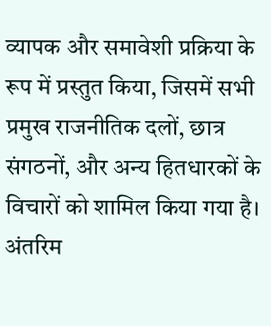व्यापक और समावेशी प्रक्रिया के रूप में प्रस्तुत किया, जिसमें सभी प्रमुख राजनीतिक दलों, छात्र संगठनों, और अन्य हितधारकों के विचारों को शामिल किया गया है।
अंतरिम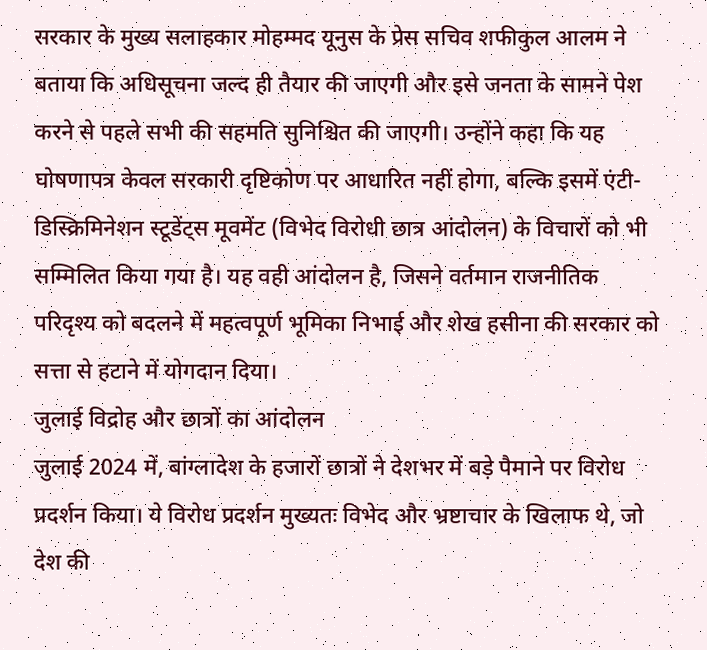सरकार के मुख्य सलाहकार मोहम्मद यूनुस के प्रेस सचिव शफीकुल आलम ने बताया कि अधिसूचना जल्द ही तैयार की जाएगी और इसे जनता के सामने पेश करने से पहले सभी की सहमति सुनिश्चित की जाएगी। उन्होंने कहा कि यह घोषणापत्र केवल सरकारी दृष्टिकोण पर आधारित नहीं होगा, बल्कि इसमें एंटी-डिस्क्रिमिनेशन स्टूडेंट्स मूवमेंट (विभेद विरोधी छात्र आंदोलन) के विचारों को भी सम्मिलित किया गया है। यह वही आंदोलन है, जिसने वर्तमान राजनीतिक परिदृश्य को बदलने में महत्वपूर्ण भूमिका निभाई और शेख हसीना की सरकार को सत्ता से हटाने में योगदान दिया।
जुलाई विद्रोह और छात्रों का आंदोलन
जुलाई 2024 में, बांग्लादेश के हजारों छात्रों ने देशभर में बड़े पैमाने पर विरोध प्रदर्शन किया। ये विरोध प्रदर्शन मुख्यतः विभेद और भ्रष्टाचार के खिलाफ थे, जो देश की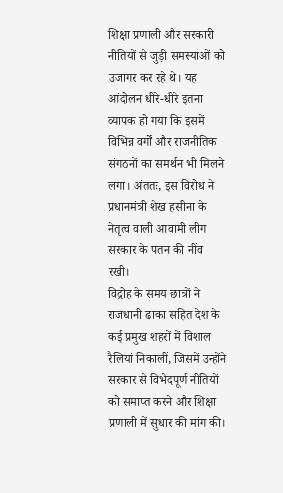शिक्षा प्रणाली और सरकारी नीतियों से जुड़ी समस्याओं को उजागर कर रहे थे। यह आंदोलन धीरे-धीरे इतना व्यापक हो गया कि इसमें विभिन्न वर्गों और राजनीतिक संगठनों का समर्थन भी मिलने लगा। अंततः, इस विरोध ने प्रधानमंत्री शेख हसीना के नेतृत्व वाली आवामी लीग सरकार के पतन की नींव रखी।
विद्रोह के समय छात्रों ने राजधानी ढाका सहित देश के कई प्रमुख शहरों में विशाल रैलियां निकालीं, जिसमें उन्होंने सरकार से विभेदपूर्ण नीतियों को समाप्त करने और शिक्षा प्रणाली में सुधार की मांग की।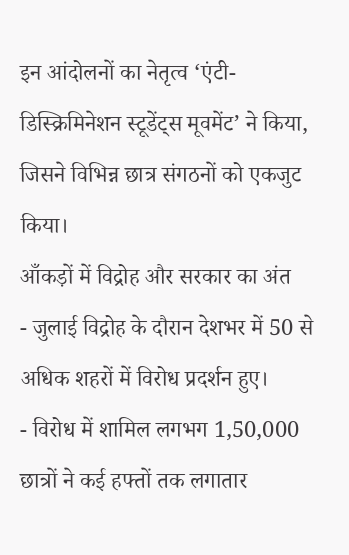इन आंदोलनों का नेतृत्व ‘एंटी-डिस्क्रिमिनेशन स्टूडेंट्स मूवमेंट’ ने किया, जिसने विभिन्न छात्र संगठनों को एकजुट किया।
आँकड़ों में विद्रोह और सरकार का अंत
- जुलाई विद्रोह के दौरान देशभर में 50 से अधिक शहरों में विरोध प्रदर्शन हुए।
- विरोध में शामिल लगभग 1,50,000 छात्रों ने कई हफ्तों तक लगातार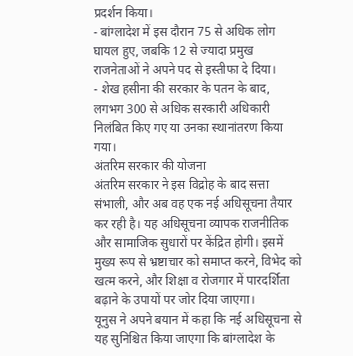प्रदर्शन किया।
- बांग्लादेश में इस दौरान 75 से अधिक लोग घायल हुए, जबकि 12 से ज्यादा प्रमुख राजनेताओं ने अपने पद से इस्तीफा दे दिया।
- शेख हसीना की सरकार के पतन के बाद, लगभग 300 से अधिक सरकारी अधिकारी निलंबित किए गए या उनका स्थानांतरण किया गया।
अंतरिम सरकार की योजना
अंतरिम सरकार ने इस विद्रोह के बाद सत्ता संभाली, और अब वह एक नई अधिसूचना तैयार कर रही है। यह अधिसूचना व्यापक राजनीतिक और सामाजिक सुधारों पर केंद्रित होगी। इसमें मुख्य रूप से भ्रष्टाचार को समाप्त करने, विभेद को खत्म करने, और शिक्षा व रोजगार में पारदर्शिता बढ़ाने के उपायों पर जोर दिया जाएगा।
यूनुस ने अपने बयान में कहा कि नई अधिसूचना से यह सुनिश्चित किया जाएगा कि बांग्लादेश के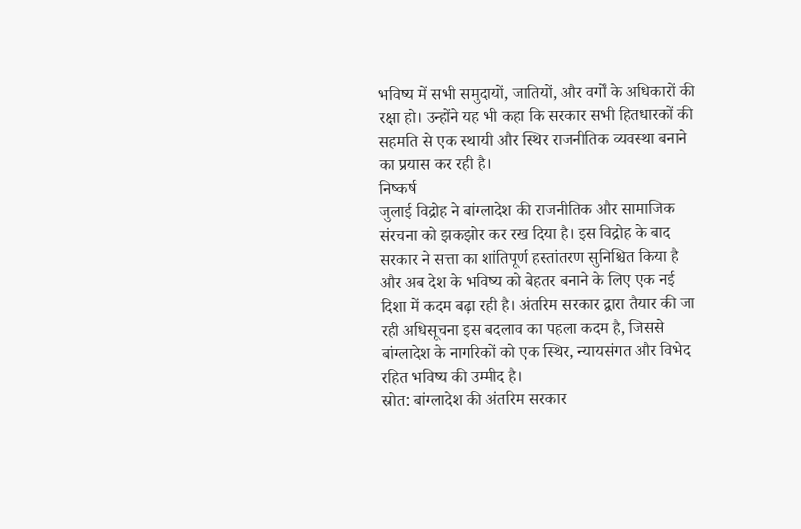भविष्य में सभी समुदायों, जातियों, और वर्गों के अधिकारों की रक्षा हो। उन्होंने यह भी कहा कि सरकार सभी हितधारकों की सहमति से एक स्थायी और स्थिर राजनीतिक व्यवस्था बनाने का प्रयास कर रही है।
निष्कर्ष
जुलाई विद्रोह ने बांग्लादेश की राजनीतिक और सामाजिक संरचना को झकझोर कर रख दिया है। इस विद्रोह के बाद सरकार ने सत्ता का शांतिपूर्ण हस्तांतरण सुनिश्चित किया है और अब देश के भविष्य को बेहतर बनाने के लिए एक नई दिशा में कदम बढ़ा रही है। अंतरिम सरकार द्वारा तैयार की जा रही अधिसूचना इस बदलाव का पहला कदम है, जिससे बांग्लादेश के नागरिकों को एक स्थिर, न्यायसंगत और विभेद रहित भविष्य की उम्मीद है।
स्रोत: बांग्लादेश की अंतरिम सरकार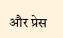और प्रेस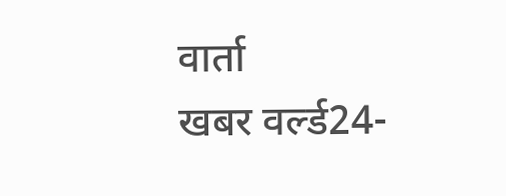वार्ता
खबर वर्ल्ड24-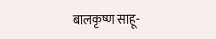बालकृष्ण साहू-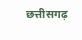छत्तीसगढ़